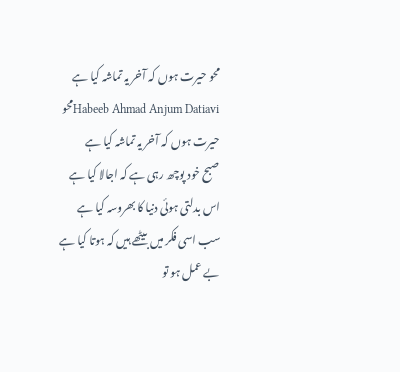محو حیرت ہوں کہ آخر یہ تماشہ کیا ہے
Habeeb Ahmad Anjum Datiaviمحو حیرت ہوں کہ آخر یہ تماشہ کیا ہے
صبح خود پوچھ رہی ہے کہ اجالا کیا ہے
اس بدلتی ہوئی دنیا کا بھروسہ کیا ہے
سب اسی فکر میں بیٹھے ہیں کہ ہوتا کیا ہے
بے عمل ہو تو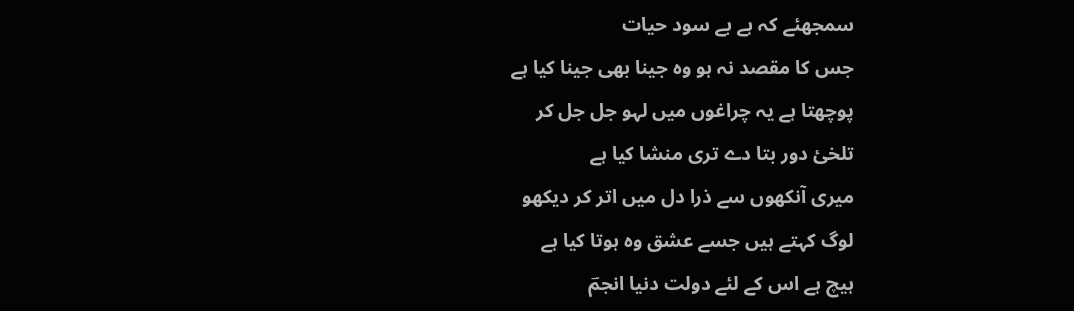سمجھئے کہ ہے بے سود حیات
جس کا مقصد نہ ہو وہ جینا بھی جینا کیا ہے
پوچھتا ہے یہ چراغوں میں لہو جل جل کر
تلخیٔ دور بتا دے تری منشا کیا ہے
میری آنکھوں سے ذرا دل میں اتر کر دیکھو
لوگ کہتے ہیں جسے عشق وہ ہوتا کیا ہے
ہیچ ہے اس کے لئے دولت دنیا انجمؔ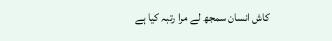کاش انسان سمجھ لے مرا رتبہ کیا ہے